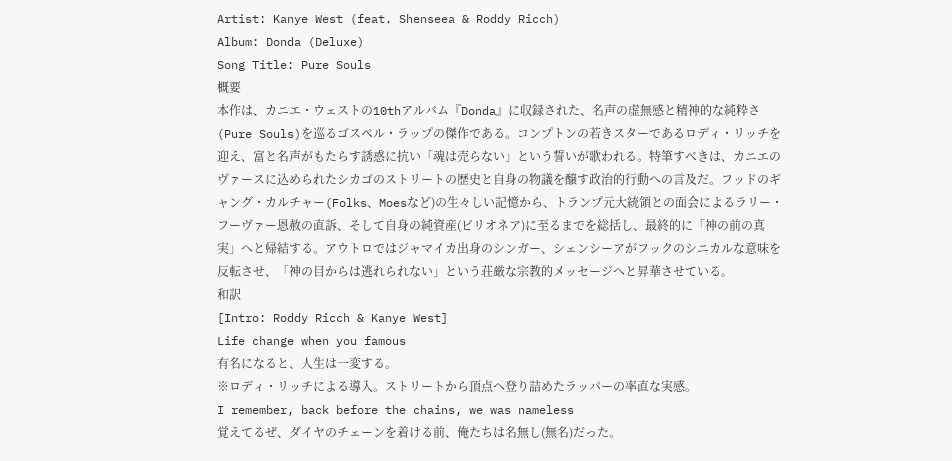Artist: Kanye West (feat. Shenseea & Roddy Ricch)
Album: Donda (Deluxe)
Song Title: Pure Souls
概要
本作は、カニエ・ウェストの10thアルバム『Donda』に収録された、名声の虚無感と精神的な純粋さ(Pure Souls)を巡るゴスペル・ラップの傑作である。コンプトンの若きスターであるロディ・リッチを迎え、富と名声がもたらす誘惑に抗い「魂は売らない」という誓いが歌われる。特筆すべきは、カニエのヴァースに込められたシカゴのストリートの歴史と自身の物議を醸す政治的行動への言及だ。フッドのギャング・カルチャー(Folks、Moesなど)の生々しい記憶から、トランプ元大統領との面会によるラリー・フーヴァー恩赦の直訴、そして自身の純資産(ビリオネア)に至るまでを総括し、最終的に「神の前の真実」へと帰結する。アウトロではジャマイカ出身のシンガー、シェンシーアがフックのシニカルな意味を反転させ、「神の目からは逃れられない」という荘厳な宗教的メッセージへと昇華させている。
和訳
[Intro: Roddy Ricch & Kanye West]
Life change when you famous
有名になると、人生は一変する。
※ロディ・リッチによる導入。ストリートから頂点へ登り詰めたラッパーの率直な実感。
I remember, back before the chains, we was nameless
覚えてるぜ、ダイヤのチェーンを着ける前、俺たちは名無し(無名)だった。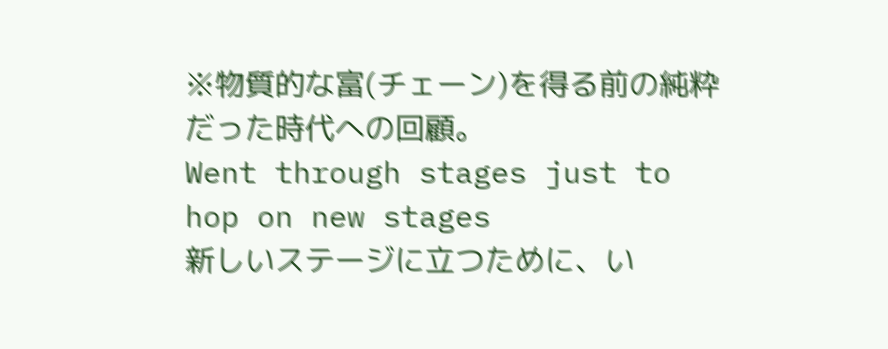※物質的な富(チェーン)を得る前の純粋だった時代への回顧。
Went through stages just to hop on new stages
新しいステージに立つために、い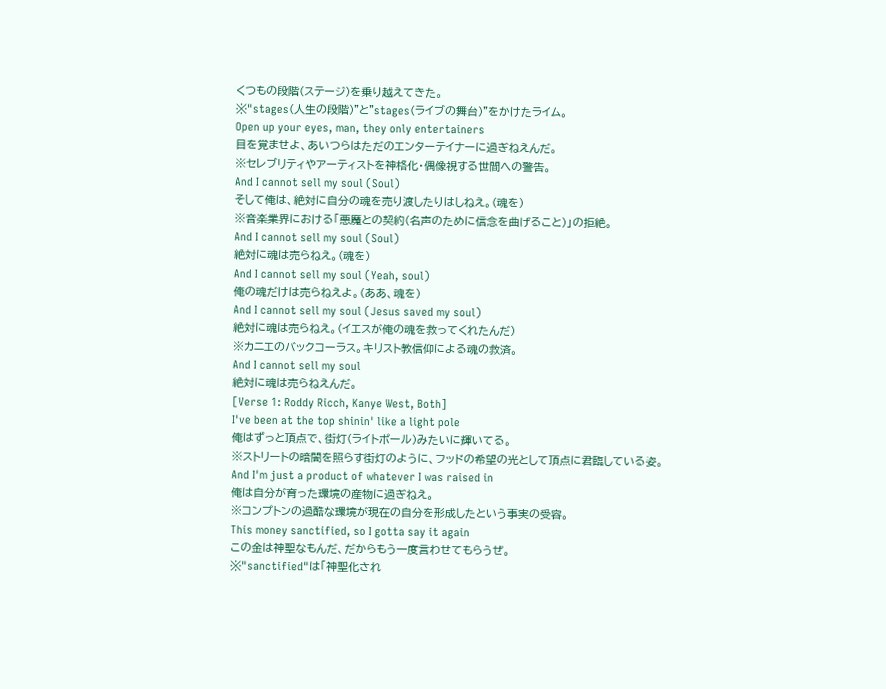くつもの段階(ステージ)を乗り越えてきた。
※"stages(人生の段階)"と"stages(ライブの舞台)"をかけたライム。
Open up your eyes, man, they only entertainers
目を覚ませよ、あいつらはただのエンターテイナーに過ぎねえんだ。
※セレブリティやアーティストを神格化・偶像視する世間への警告。
And I cannot sell my soul (Soul)
そして俺は、絶対に自分の魂を売り渡したりはしねえ。(魂を)
※音楽業界における「悪魔との契約(名声のために信念を曲げること)」の拒絶。
And I cannot sell my soul (Soul)
絶対に魂は売らねえ。(魂を)
And I cannot sell my soul (Yeah, soul)
俺の魂だけは売らねえよ。(ああ、魂を)
And I cannot sell my soul (Jesus saved my soul)
絶対に魂は売らねえ。(イエスが俺の魂を救ってくれたんだ)
※カニエのバックコーラス。キリスト教信仰による魂の救済。
And I cannot sell my soul
絶対に魂は売らねえんだ。
[Verse 1: Roddy Ricch, Kanye West, Both]
I've been at the top shinin' like a light pole
俺はずっと頂点で、街灯(ライトポール)みたいに輝いてる。
※ストリートの暗闇を照らす街灯のように、フッドの希望の光として頂点に君臨している姿。
And I'm just a product of whatever I was raised in
俺は自分が育った環境の産物に過ぎねえ。
※コンプトンの過酷な環境が現在の自分を形成したという事実の受容。
This money sanctified, so I gotta say it again
この金は神聖なもんだ、だからもう一度言わせてもらうぜ。
※"sanctified"は「神聖化され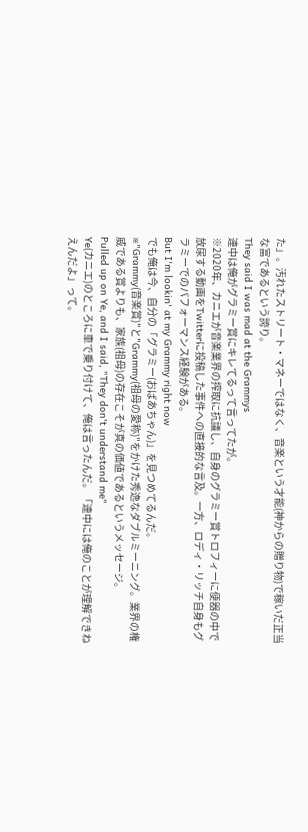た」。汚れたストリート・マネーではなく、音楽という才能(神からの贈り物)で稼いだ正当な富であるという誇り。
They said I was mad at the Grammys
連中は俺がグラミー賞にキレてるって言ってたが。
※2020年、カニエが音楽業界の搾取に抗議し、自身のグラミー賞トロフィーに便器の中で放尿する動画をTwitterに投稿した事件への直接的な言及。一方、ロディ・リッチ自身もグラミーでのパフォーマンス経験がある。
But I'm lookin' at my Grammy right now
でも俺は今、自分の「グラミー(おばあちゃん)」を見つめてるんだ。
※"Grammy(音楽賞)"と"Grammy(祖母の愛称)"をかけた秀逸なダブルミーニング。業界の権威である賞よりも、家族(祖母)の存在こそが真の価値であるというメッセージ。
Pulled up on Ye, and I said, "They don't understand me"
Ye(カニエ)のところに車で乗り付けて、俺は言ったんだ。「連中には俺のことが理解できねえんだよ」って。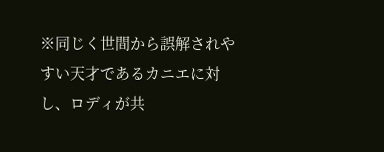※同じく世間から誤解されやすい天才であるカニエに対し、ロディが共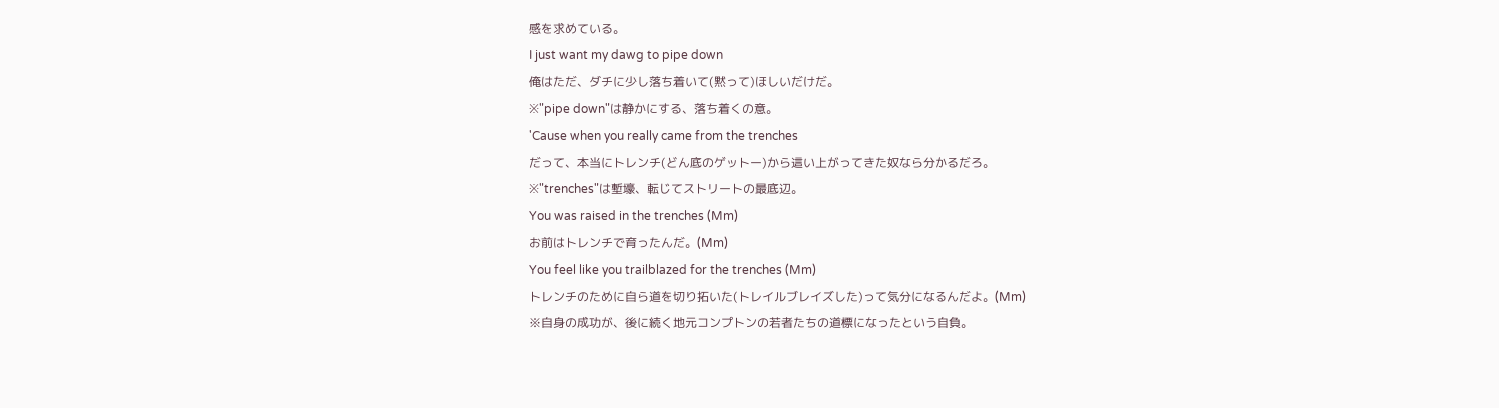感を求めている。
I just want my dawg to pipe down
俺はただ、ダチに少し落ち着いて(黙って)ほしいだけだ。
※"pipe down"は静かにする、落ち着くの意。
'Cause when you really came from the trenches
だって、本当にトレンチ(どん底のゲットー)から這い上がってきた奴なら分かるだろ。
※"trenches"は塹壕、転じてストリートの最底辺。
You was raised in the trenches (Mm)
お前はトレンチで育ったんだ。(Mm)
You feel like you trailblazed for the trenches (Mm)
トレンチのために自ら道を切り拓いた(トレイルブレイズした)って気分になるんだよ。(Mm)
※自身の成功が、後に続く地元コンプトンの若者たちの道標になったという自負。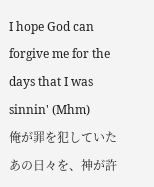I hope God can forgive me for the days that I was sinnin' (Mhm)
俺が罪を犯していたあの日々を、神が許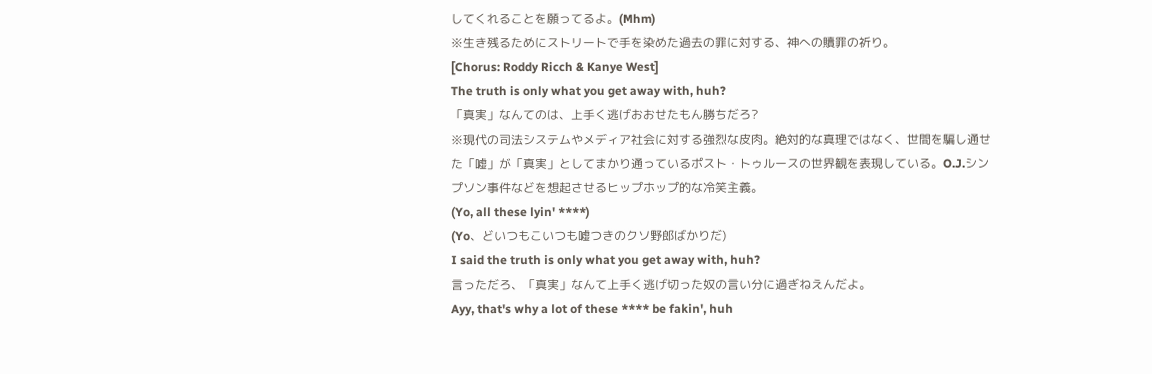してくれることを願ってるよ。(Mhm)
※生き残るためにストリートで手を染めた過去の罪に対する、神への贖罪の祈り。
[Chorus: Roddy Ricch & Kanye West]
The truth is only what you get away with, huh?
「真実」なんてのは、上手く逃げおおせたもん勝ちだろ?
※現代の司法システムやメディア社会に対する強烈な皮肉。絶対的な真理ではなく、世間を騙し通せた「嘘」が「真実」としてまかり通っているポスト・トゥルースの世界観を表現している。O.J.シンプソン事件などを想起させるヒップホップ的な冷笑主義。
(Yo, all these lyin' ****)
(Yo、どいつもこいつも嘘つきのクソ野郎ばかりだ)
I said the truth is only what you get away with, huh?
言っただろ、「真実」なんて上手く逃げ切った奴の言い分に過ぎねえんだよ。
Ayy, that's why a lot of these **** be fakin', huh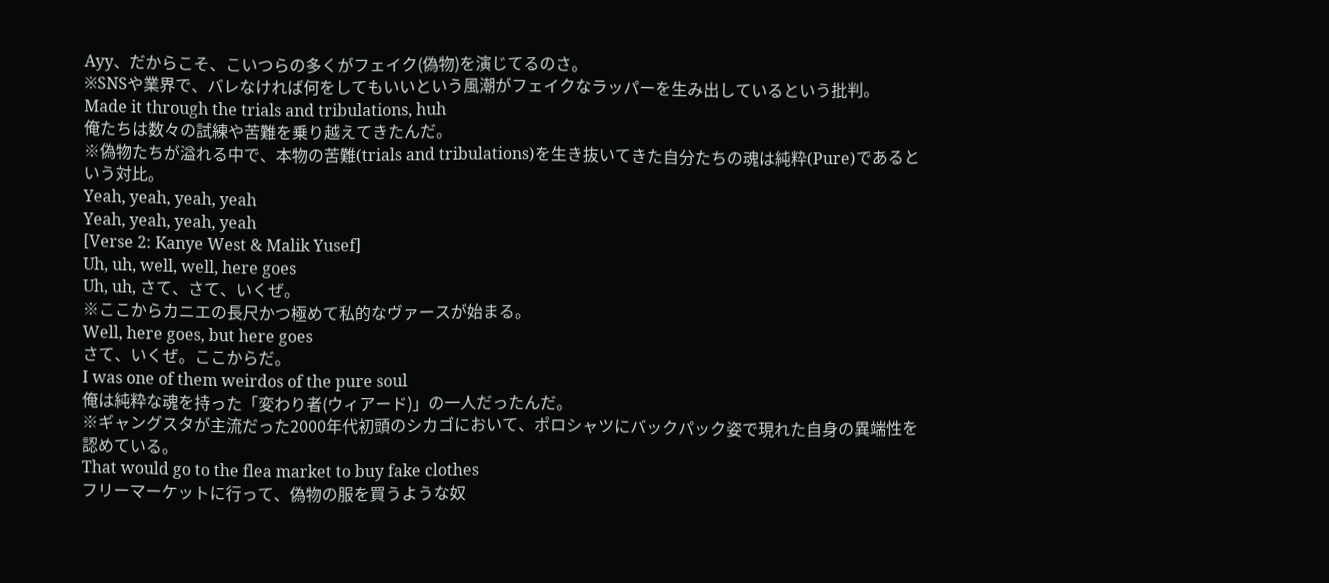Ayy、だからこそ、こいつらの多くがフェイク(偽物)を演じてるのさ。
※SNSや業界で、バレなければ何をしてもいいという風潮がフェイクなラッパーを生み出しているという批判。
Made it through the trials and tribulations, huh
俺たちは数々の試練や苦難を乗り越えてきたんだ。
※偽物たちが溢れる中で、本物の苦難(trials and tribulations)を生き抜いてきた自分たちの魂は純粋(Pure)であるという対比。
Yeah, yeah, yeah, yeah
Yeah, yeah, yeah, yeah
[Verse 2: Kanye West & Malik Yusef]
Uh, uh, well, well, here goes
Uh, uh, さて、さて、いくぜ。
※ここからカニエの長尺かつ極めて私的なヴァースが始まる。
Well, here goes, but here goes
さて、いくぜ。ここからだ。
I was one of them weirdos of the pure soul
俺は純粋な魂を持った「変わり者(ウィアード)」の一人だったんだ。
※ギャングスタが主流だった2000年代初頭のシカゴにおいて、ポロシャツにバックパック姿で現れた自身の異端性を認めている。
That would go to the flea market to buy fake clothes
フリーマーケットに行って、偽物の服を買うような奴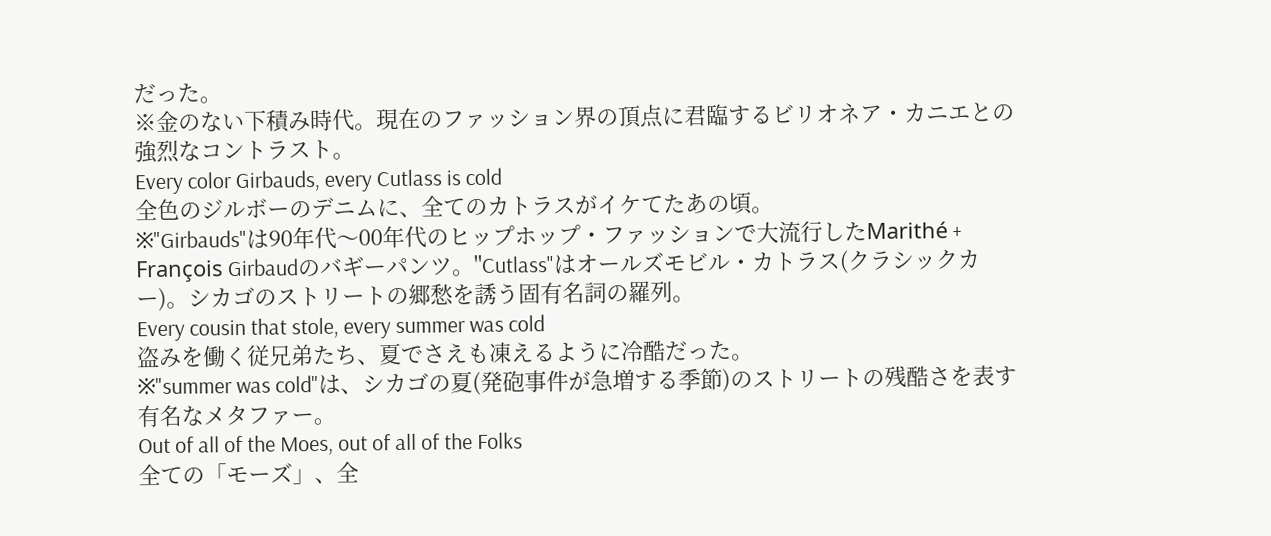だった。
※金のない下積み時代。現在のファッション界の頂点に君臨するビリオネア・カニエとの強烈なコントラスト。
Every color Girbauds, every Cutlass is cold
全色のジルボーのデニムに、全てのカトラスがイケてたあの頃。
※"Girbauds"は90年代〜00年代のヒップホップ・ファッションで大流行したMarithé + François Girbaudのバギーパンツ。"Cutlass"はオールズモビル・カトラス(クラシックカー)。シカゴのストリートの郷愁を誘う固有名詞の羅列。
Every cousin that stole, every summer was cold
盗みを働く従兄弟たち、夏でさえも凍えるように冷酷だった。
※"summer was cold"は、シカゴの夏(発砲事件が急増する季節)のストリートの残酷さを表す有名なメタファー。
Out of all of the Moes, out of all of the Folks
全ての「モーズ」、全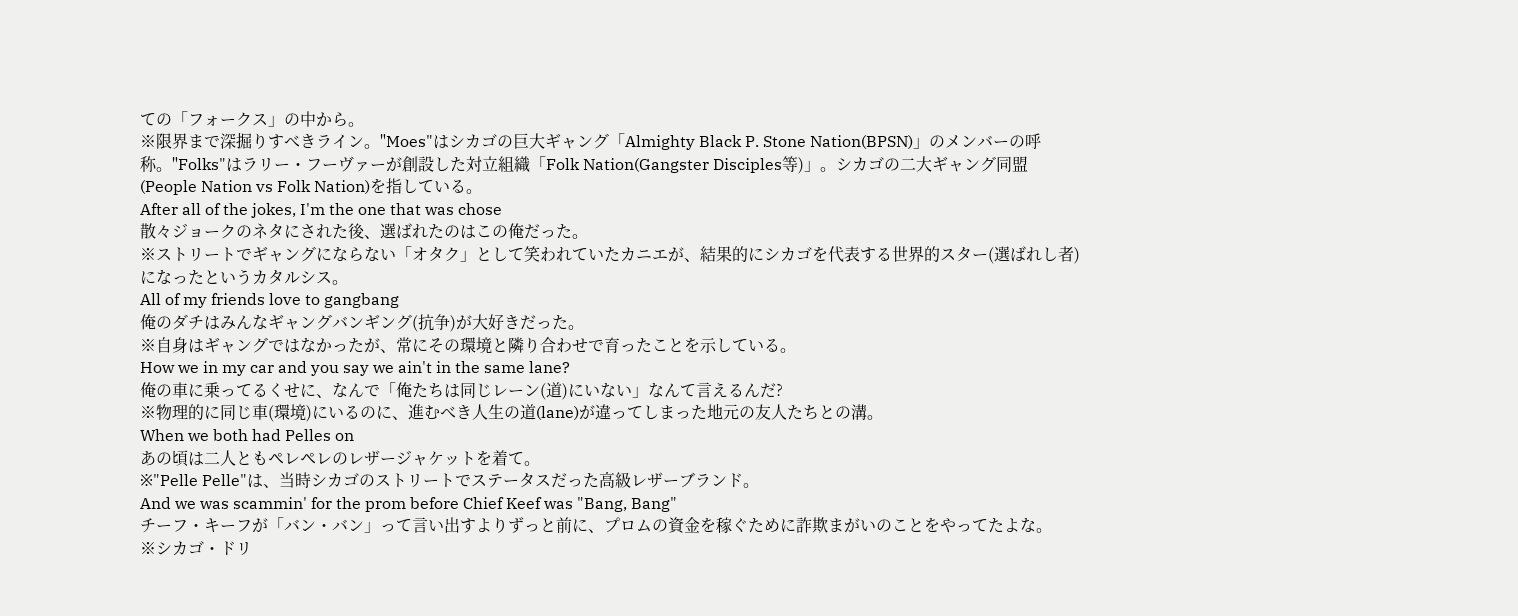ての「フォークス」の中から。
※限界まで深掘りすべきライン。"Moes"はシカゴの巨大ギャング「Almighty Black P. Stone Nation(BPSN)」のメンバーの呼称。"Folks"はラリー・フーヴァーが創設した対立組織「Folk Nation(Gangster Disciples等)」。シカゴの二大ギャング同盟(People Nation vs Folk Nation)を指している。
After all of the jokes, I'm the one that was chose
散々ジョークのネタにされた後、選ばれたのはこの俺だった。
※ストリートでギャングにならない「オタク」として笑われていたカニエが、結果的にシカゴを代表する世界的スター(選ばれし者)になったというカタルシス。
All of my friends love to gangbang
俺のダチはみんなギャングバンギング(抗争)が大好きだった。
※自身はギャングではなかったが、常にその環境と隣り合わせで育ったことを示している。
How we in my car and you say we ain't in the same lane?
俺の車に乗ってるくせに、なんで「俺たちは同じレーン(道)にいない」なんて言えるんだ?
※物理的に同じ車(環境)にいるのに、進むべき人生の道(lane)が違ってしまった地元の友人たちとの溝。
When we both had Pelles on
あの頃は二人ともペレペレのレザージャケットを着て。
※"Pelle Pelle"は、当時シカゴのストリートでステータスだった高級レザーブランド。
And we was scammin' for the prom before Chief Keef was "Bang, Bang"
チーフ・キーフが「バン・バン」って言い出すよりずっと前に、プロムの資金を稼ぐために詐欺まがいのことをやってたよな。
※シカゴ・ドリ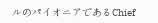ルのパイオニアであるChief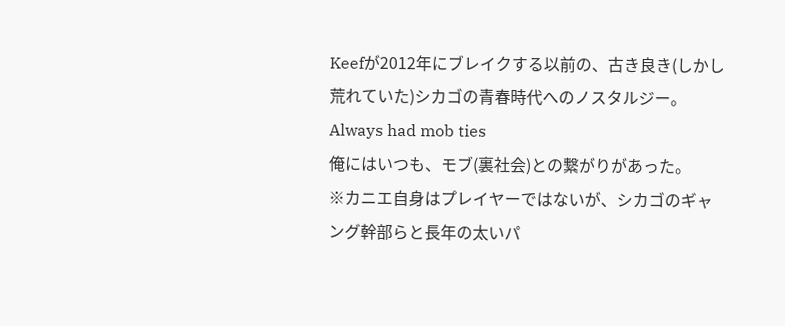Keefが2012年にブレイクする以前の、古き良き(しかし荒れていた)シカゴの青春時代へのノスタルジー。
Always had mob ties
俺にはいつも、モブ(裏社会)との繋がりがあった。
※カニエ自身はプレイヤーではないが、シカゴのギャング幹部らと長年の太いパ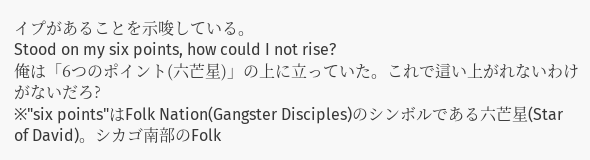イプがあることを示唆している。
Stood on my six points, how could I not rise?
俺は「6つのポイント(六芒星)」の上に立っていた。これで這い上がれないわけがないだろ?
※"six points"はFolk Nation(Gangster Disciples)のシンボルである六芒星(Star of David)。シカゴ南部のFolk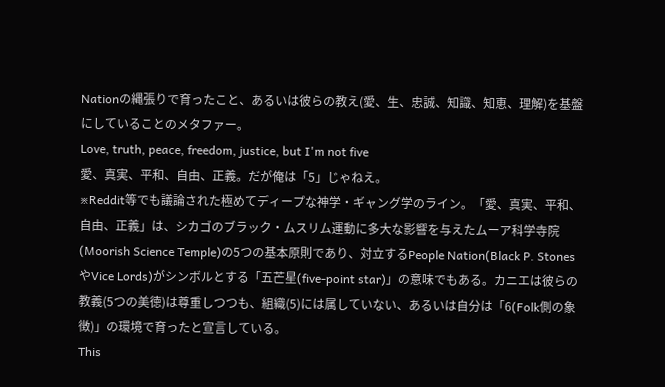Nationの縄張りで育ったこと、あるいは彼らの教え(愛、生、忠誠、知識、知恵、理解)を基盤にしていることのメタファー。
Love, truth, peace, freedom, justice, but I'm not five
愛、真実、平和、自由、正義。だが俺は「5」じゃねえ。
※Reddit等でも議論された極めてディープな神学・ギャング学のライン。「愛、真実、平和、自由、正義」は、シカゴのブラック・ムスリム運動に多大な影響を与えたムーア科学寺院(Moorish Science Temple)の5つの基本原則であり、対立するPeople Nation(Black P. StonesやVice Lords)がシンボルとする「五芒星(five-point star)」の意味でもある。カニエは彼らの教義(5つの美徳)は尊重しつつも、組織(5)には属していない、あるいは自分は「6(Folk側の象徴)」の環境で育ったと宣言している。
This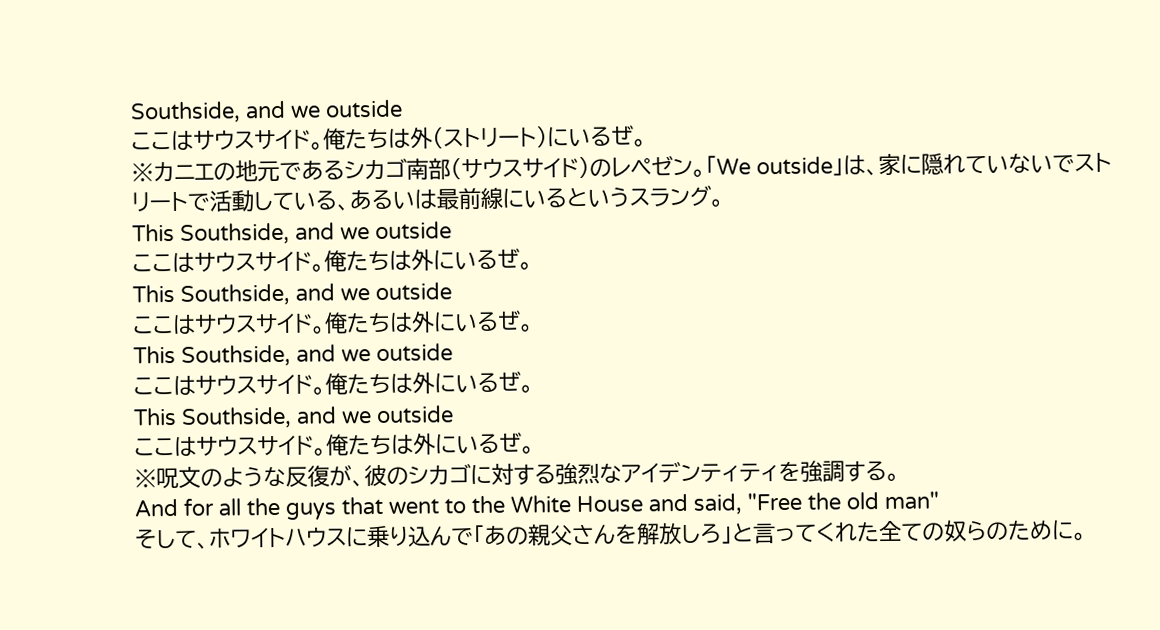Southside, and we outside
ここはサウスサイド。俺たちは外(ストリート)にいるぜ。
※カニエの地元であるシカゴ南部(サウスサイド)のレペゼン。「We outside」は、家に隠れていないでストリートで活動している、あるいは最前線にいるというスラング。
This Southside, and we outside
ここはサウスサイド。俺たちは外にいるぜ。
This Southside, and we outside
ここはサウスサイド。俺たちは外にいるぜ。
This Southside, and we outside
ここはサウスサイド。俺たちは外にいるぜ。
This Southside, and we outside
ここはサウスサイド。俺たちは外にいるぜ。
※呪文のような反復が、彼のシカゴに対する強烈なアイデンティティを強調する。
And for all the guys that went to the White House and said, "Free the old man"
そして、ホワイトハウスに乗り込んで「あの親父さんを解放しろ」と言ってくれた全ての奴らのために。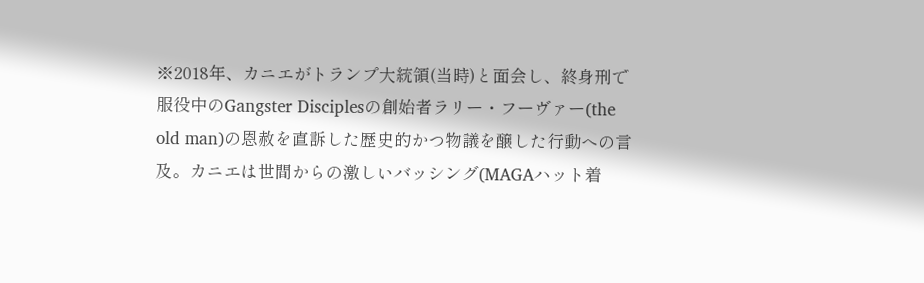※2018年、カニエがトランプ大統領(当時)と面会し、終身刑で服役中のGangster Disciplesの創始者ラリー・フーヴァー(the old man)の恩赦を直訴した歴史的かつ物議を醸した行動への言及。カニエは世間からの激しいバッシング(MAGAハット着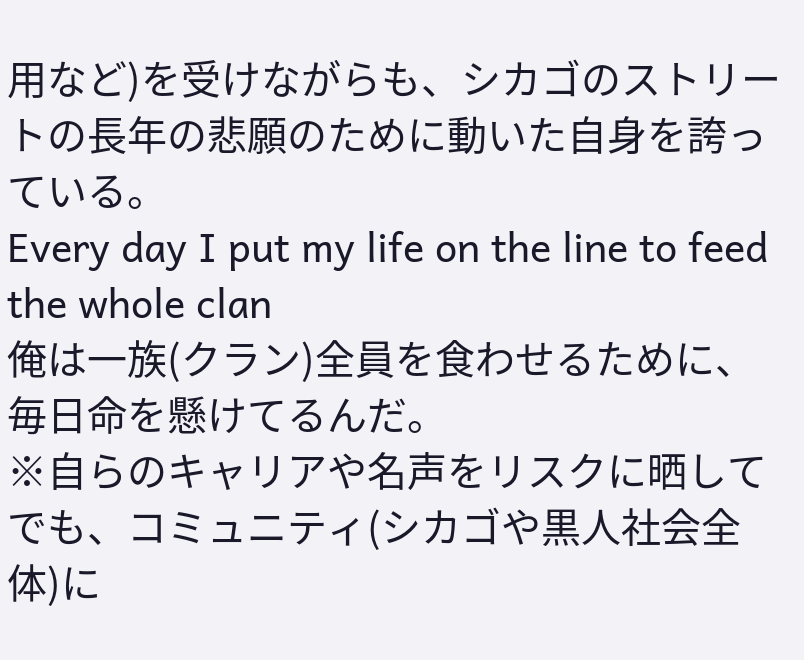用など)を受けながらも、シカゴのストリートの長年の悲願のために動いた自身を誇っている。
Every day I put my life on the line to feed the whole clan
俺は一族(クラン)全員を食わせるために、毎日命を懸けてるんだ。
※自らのキャリアや名声をリスクに晒してでも、コミュニティ(シカゴや黒人社会全体)に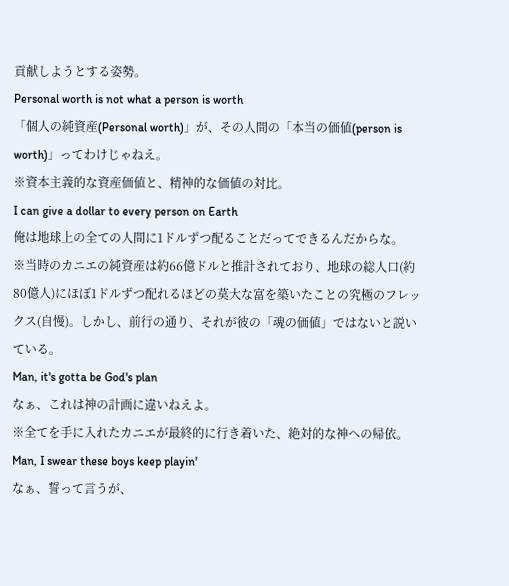貢献しようとする姿勢。
Personal worth is not what a person is worth
「個人の純資産(Personal worth)」が、その人間の「本当の価値(person is worth)」ってわけじゃねえ。
※資本主義的な資産価値と、精神的な価値の対比。
I can give a dollar to every person on Earth
俺は地球上の全ての人間に1ドルずつ配ることだってできるんだからな。
※当時のカニエの純資産は約66億ドルと推計されており、地球の総人口(約80億人)にほぼ1ドルずつ配れるほどの莫大な富を築いたことの究極のフレックス(自慢)。しかし、前行の通り、それが彼の「魂の価値」ではないと説いている。
Man, it's gotta be God's plan
なぁ、これは神の計画に違いねえよ。
※全てを手に入れたカニエが最終的に行き着いた、絶対的な神への帰依。
Man, I swear these boys keep playin'
なぁ、誓って言うが、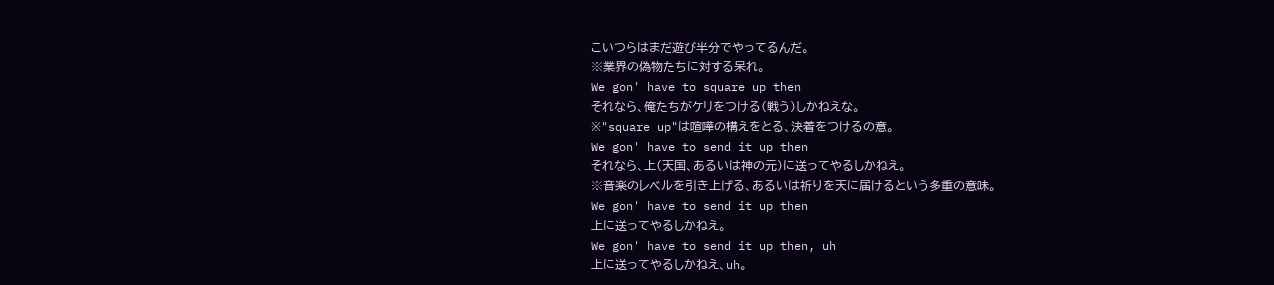こいつらはまだ遊び半分でやってるんだ。
※業界の偽物たちに対する呆れ。
We gon' have to square up then
それなら、俺たちがケリをつける(戦う)しかねえな。
※"square up"は喧嘩の構えをとる、決着をつけるの意。
We gon' have to send it up then
それなら、上(天国、あるいは神の元)に送ってやるしかねえ。
※音楽のレベルを引き上げる、あるいは祈りを天に届けるという多重の意味。
We gon' have to send it up then
上に送ってやるしかねえ。
We gon' have to send it up then, uh
上に送ってやるしかねえ、uh。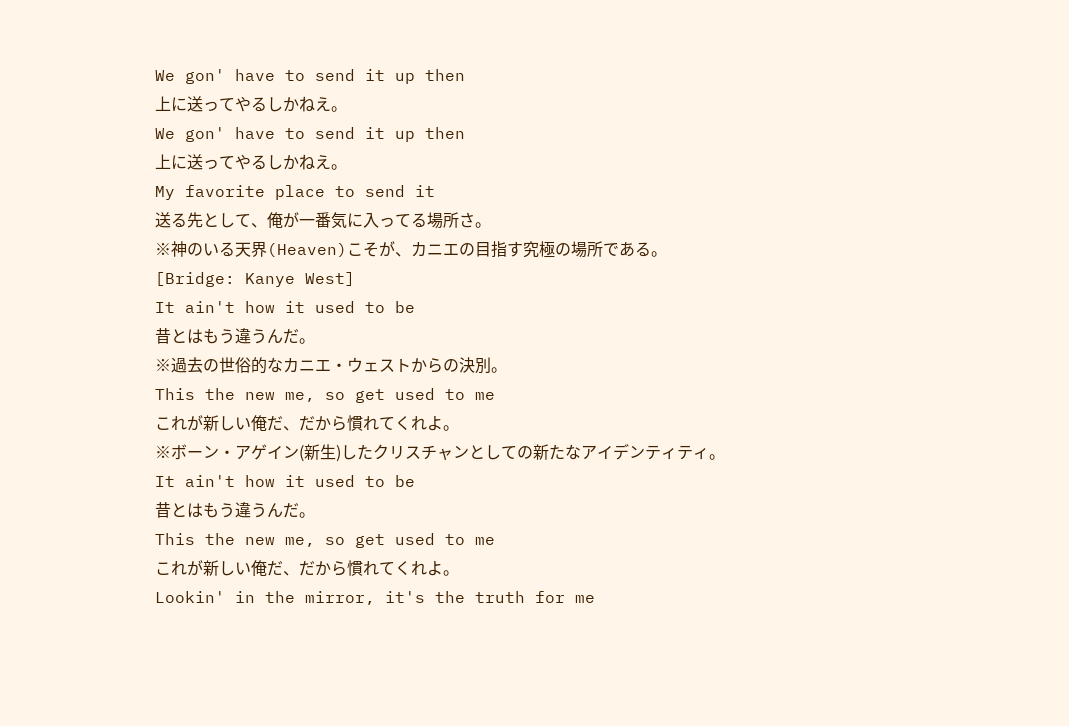We gon' have to send it up then
上に送ってやるしかねえ。
We gon' have to send it up then
上に送ってやるしかねえ。
My favorite place to send it
送る先として、俺が一番気に入ってる場所さ。
※神のいる天界(Heaven)こそが、カニエの目指す究極の場所である。
[Bridge: Kanye West]
It ain't how it used to be
昔とはもう違うんだ。
※過去の世俗的なカニエ・ウェストからの決別。
This the new me, so get used to me
これが新しい俺だ、だから慣れてくれよ。
※ボーン・アゲイン(新生)したクリスチャンとしての新たなアイデンティティ。
It ain't how it used to be
昔とはもう違うんだ。
This the new me, so get used to me
これが新しい俺だ、だから慣れてくれよ。
Lookin' in the mirror, it's the truth for me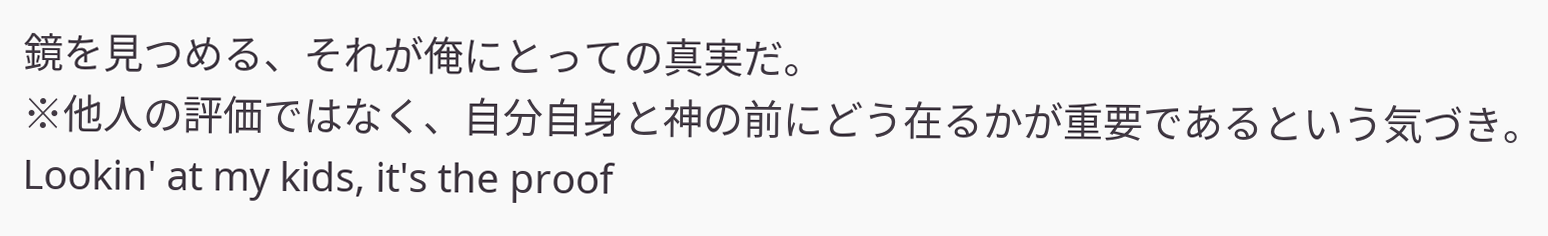鏡を見つめる、それが俺にとっての真実だ。
※他人の評価ではなく、自分自身と神の前にどう在るかが重要であるという気づき。
Lookin' at my kids, it's the proof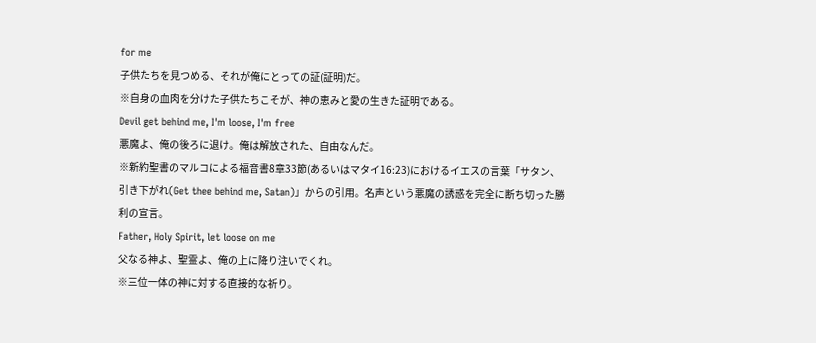for me
子供たちを見つめる、それが俺にとっての証(証明)だ。
※自身の血肉を分けた子供たちこそが、神の恵みと愛の生きた証明である。
Devil get behind me, I'm loose, I'm free
悪魔よ、俺の後ろに退け。俺は解放された、自由なんだ。
※新約聖書のマルコによる福音書8章33節(あるいはマタイ16:23)におけるイエスの言葉「サタン、引き下がれ(Get thee behind me, Satan)」からの引用。名声という悪魔の誘惑を完全に断ち切った勝利の宣言。
Father, Holy Spirit, let loose on me
父なる神よ、聖霊よ、俺の上に降り注いでくれ。
※三位一体の神に対する直接的な祈り。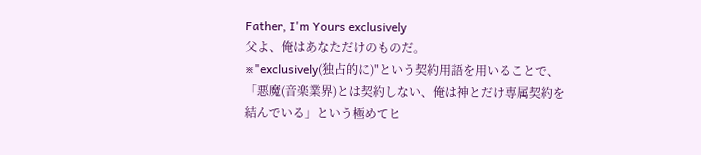Father, I'm Yours exclusively
父よ、俺はあなただけのものだ。
※"exclusively(独占的に)"という契約用語を用いることで、「悪魔(音楽業界)とは契約しない、俺は神とだけ専属契約を結んでいる」という極めてヒ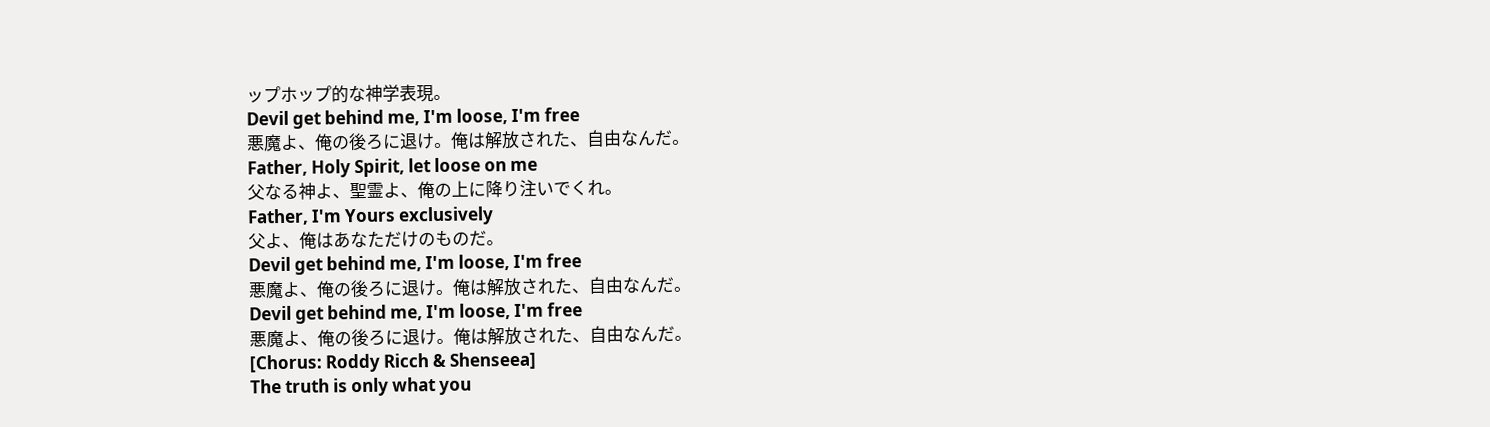ップホップ的な神学表現。
Devil get behind me, I'm loose, I'm free
悪魔よ、俺の後ろに退け。俺は解放された、自由なんだ。
Father, Holy Spirit, let loose on me
父なる神よ、聖霊よ、俺の上に降り注いでくれ。
Father, I'm Yours exclusively
父よ、俺はあなただけのものだ。
Devil get behind me, I'm loose, I'm free
悪魔よ、俺の後ろに退け。俺は解放された、自由なんだ。
Devil get behind me, I'm loose, I'm free
悪魔よ、俺の後ろに退け。俺は解放された、自由なんだ。
[Chorus: Roddy Ricch & Shenseea]
The truth is only what you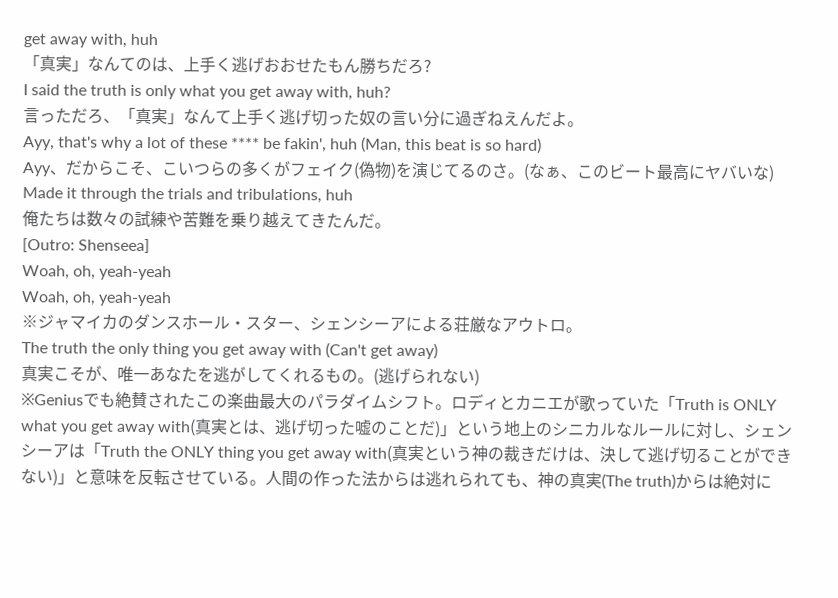get away with, huh
「真実」なんてのは、上手く逃げおおせたもん勝ちだろ?
I said the truth is only what you get away with, huh?
言っただろ、「真実」なんて上手く逃げ切った奴の言い分に過ぎねえんだよ。
Ayy, that's why a lot of these **** be fakin', huh (Man, this beat is so hard)
Ayy、だからこそ、こいつらの多くがフェイク(偽物)を演じてるのさ。(なぁ、このビート最高にヤバいな)
Made it through the trials and tribulations, huh
俺たちは数々の試練や苦難を乗り越えてきたんだ。
[Outro: Shenseea]
Woah, oh, yeah-yeah
Woah, oh, yeah-yeah
※ジャマイカのダンスホール・スター、シェンシーアによる荘厳なアウトロ。
The truth the only thing you get away with (Can't get away)
真実こそが、唯一あなたを逃がしてくれるもの。(逃げられない)
※Geniusでも絶賛されたこの楽曲最大のパラダイムシフト。ロディとカニエが歌っていた「Truth is ONLY what you get away with(真実とは、逃げ切った嘘のことだ)」という地上のシニカルなルールに対し、シェンシーアは「Truth the ONLY thing you get away with(真実という神の裁きだけは、決して逃げ切ることができない)」と意味を反転させている。人間の作った法からは逃れられても、神の真実(The truth)からは絶対に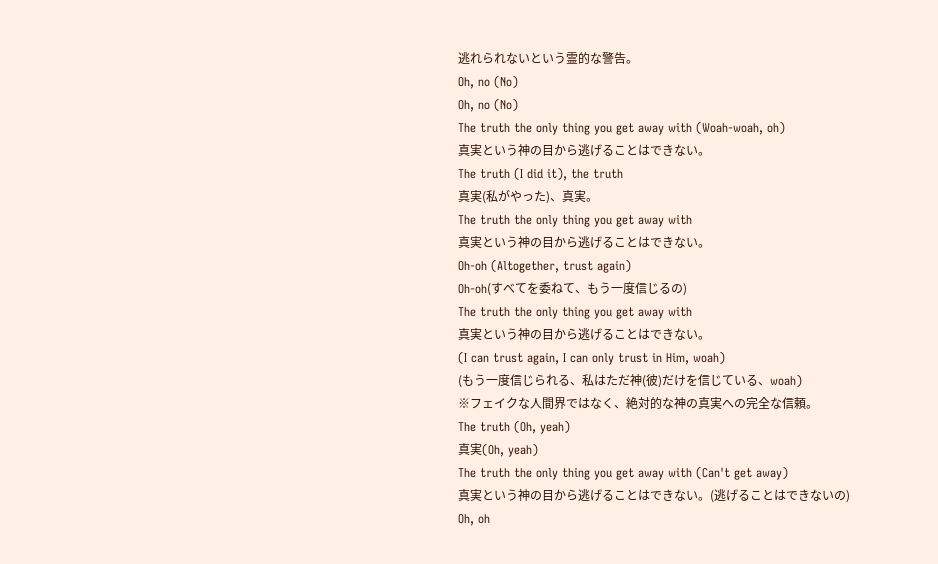逃れられないという霊的な警告。
Oh, no (No)
Oh, no (No)
The truth the only thing you get away with (Woah-woah, oh)
真実という神の目から逃げることはできない。
The truth (I did it), the truth
真実(私がやった)、真実。
The truth the only thing you get away with
真実という神の目から逃げることはできない。
Oh-oh (Altogether, trust again)
Oh-oh(すべてを委ねて、もう一度信じるの)
The truth the only thing you get away with
真実という神の目から逃げることはできない。
(I can trust again, I can only trust in Him, woah)
(もう一度信じられる、私はただ神(彼)だけを信じている、woah)
※フェイクな人間界ではなく、絶対的な神の真実への完全な信頼。
The truth (Oh, yeah)
真実(Oh, yeah)
The truth the only thing you get away with (Can't get away)
真実という神の目から逃げることはできない。(逃げることはできないの)
Oh, oh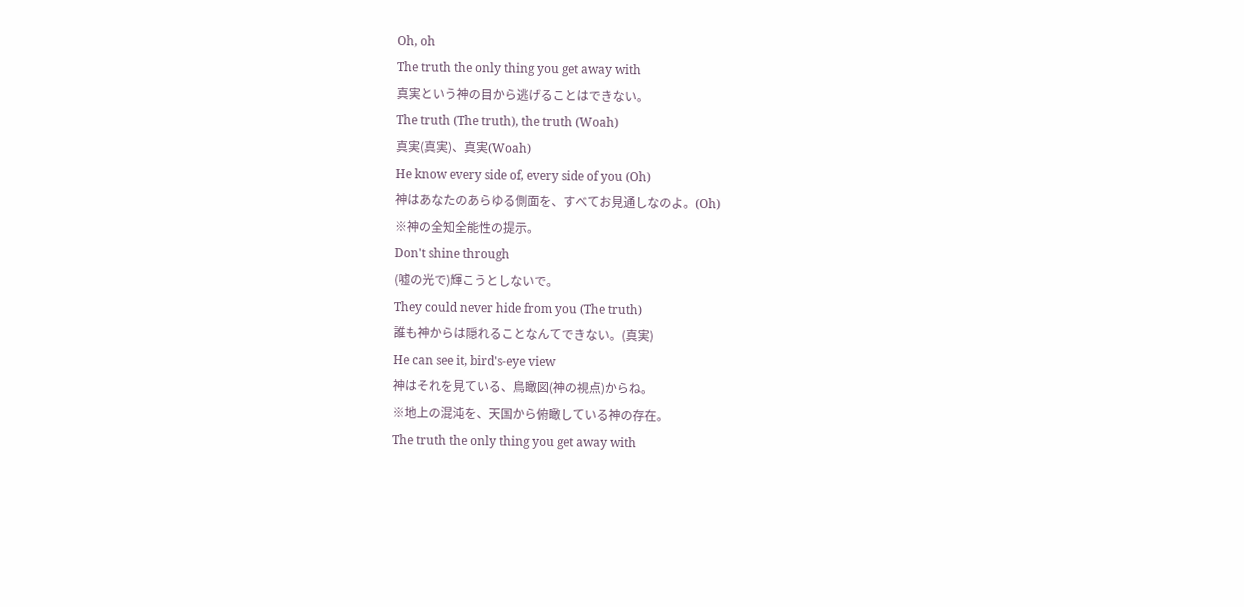Oh, oh
The truth the only thing you get away with
真実という神の目から逃げることはできない。
The truth (The truth), the truth (Woah)
真実(真実)、真実(Woah)
He know every side of, every side of you (Oh)
神はあなたのあらゆる側面を、すべてお見通しなのよ。(Oh)
※神の全知全能性の提示。
Don't shine through
(嘘の光で)輝こうとしないで。
They could never hide from you (The truth)
誰も神からは隠れることなんてできない。(真実)
He can see it, bird's-eye view
神はそれを見ている、鳥瞰図(神の視点)からね。
※地上の混沌を、天国から俯瞰している神の存在。
The truth the only thing you get away with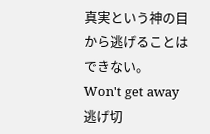真実という神の目から逃げることはできない。
Won't get away
逃げ切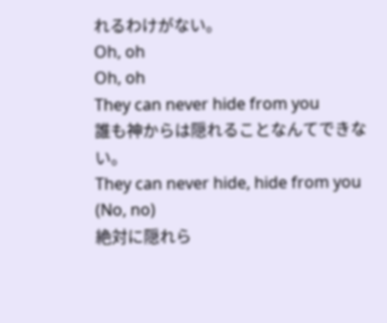れるわけがない。
Oh, oh
Oh, oh
They can never hide from you
誰も神からは隠れることなんてできない。
They can never hide, hide from you (No, no)
絶対に隠れら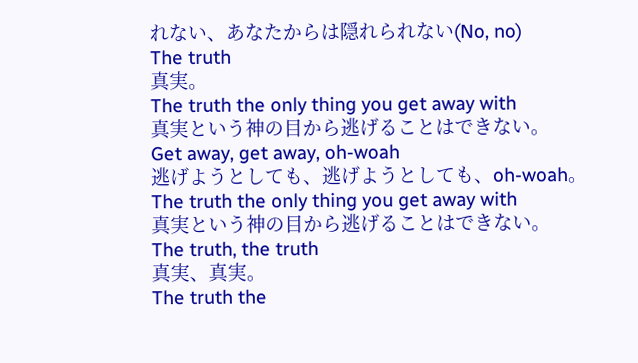れない、あなたからは隠れられない(No, no)
The truth
真実。
The truth the only thing you get away with
真実という神の目から逃げることはできない。
Get away, get away, oh-woah
逃げようとしても、逃げようとしても、oh-woah。
The truth the only thing you get away with
真実という神の目から逃げることはできない。
The truth, the truth
真実、真実。
The truth the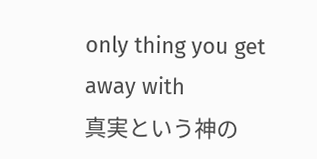only thing you get away with
真実という神の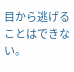目から逃げることはできない。